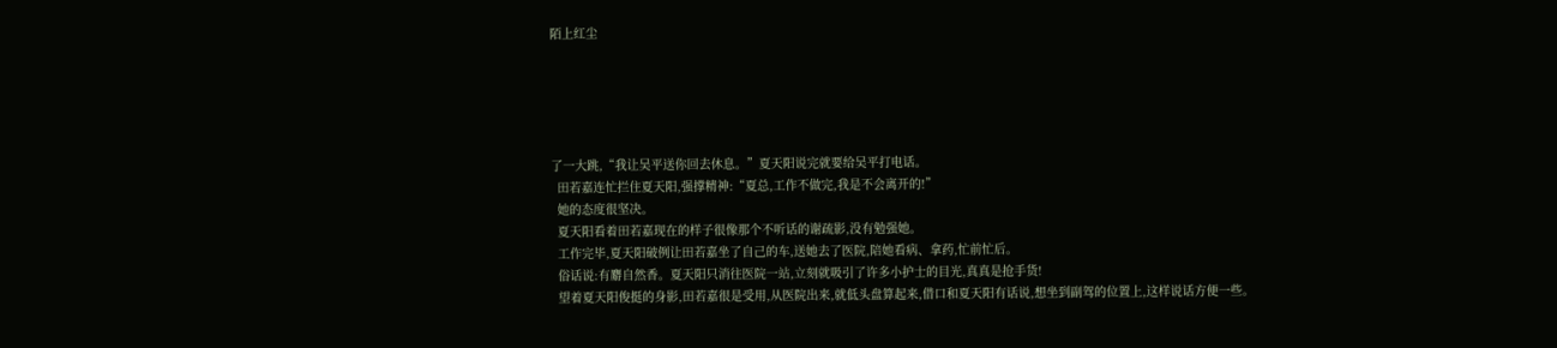陌上红尘





了一大跳,“我让吴平送你回去休息。”夏天阳说完就要给吴平打电话。
  田若嘉连忙拦住夏天阳,强撑精神:“夏总,工作不做完,我是不会离开的!”
  她的态度很坚决。
  夏天阳看着田若嘉现在的样子很像那个不听话的谢疏影,没有勉强她。
  工作完毕,夏天阳破例让田若嘉坐了自己的车,送她去了医院,陪她看病、拿药,忙前忙后。
  俗话说:有麝自然香。夏天阳只消往医院一站,立刻就吸引了许多小护士的目光,真真是抢手货!
  望着夏天阳俊挺的身影,田若嘉很是受用,从医院出来,就低头盘算起来,借口和夏天阳有话说,想坐到副驾的位置上,这样说话方便一些。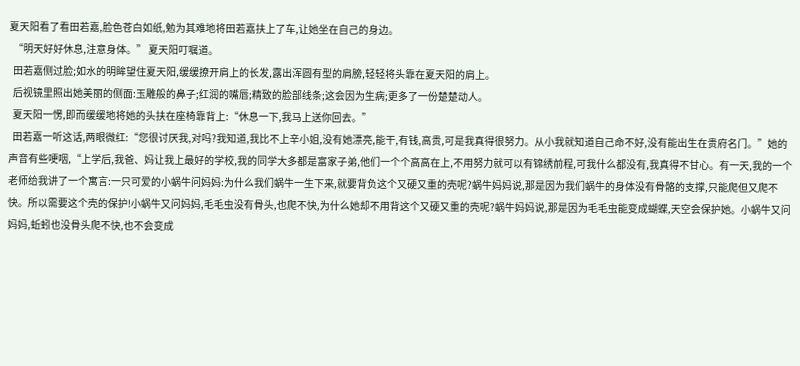夏天阳看了看田若嘉,脸色苍白如纸,勉为其难地将田若嘉扶上了车,让她坐在自己的身边。
  “明天好好休息,注意身体。” 夏天阳叮嘱道。
  田若嘉侧过脸;如水的明眸望住夏天阳,缓缓撩开肩上的长发,露出浑圆有型的肩膀,轻轻将头靠在夏天阳的肩上。
  后视镜里照出她美丽的侧面:玉雕般的鼻子;红润的嘴唇;精致的脸部线条;这会因为生病;更多了一份楚楚动人。
  夏天阳一愣,即而缓缓地将她的头扶在座椅靠背上:“休息一下,我马上送你回去。”
  田若嘉一听这话,两眼微红:“您很讨厌我,对吗?我知道,我比不上辛小姐,没有她漂亮,能干,有钱,高贵,可是我真得很努力。从小我就知道自己命不好,没有能出生在贵府名门。”她的声音有些哽咽,“上学后,我爸、妈让我上最好的学校,我的同学大多都是富家子弟,他们一个个高高在上,不用努力就可以有锦绣前程,可我什么都没有,我真得不甘心。有一天,我的一个老师给我讲了一个寓言:一只可爱的小蜗牛问妈妈:为什么我们蜗牛一生下来,就要背负这个又硬又重的壳呢?蜗牛妈妈说,那是因为我们蜗牛的身体没有骨骼的支撑,只能爬但又爬不快。所以需要这个壳的保护!小蜗牛又问妈妈,毛毛虫没有骨头,也爬不快,为什么她却不用背这个又硬又重的壳呢?蜗牛妈妈说,那是因为毛毛虫能变成蝴蝶,天空会保护她。小蜗牛又问妈妈,蚯蚓也没骨头爬不快,也不会变成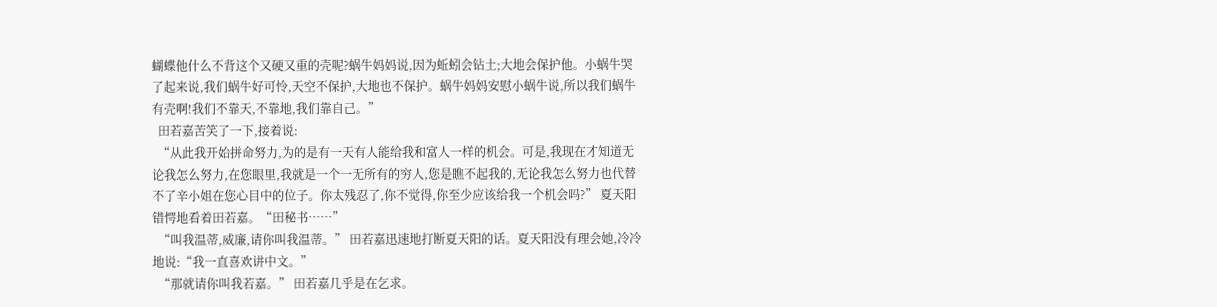蝴蝶他什么不背这个又硬又重的壳呢?蜗牛妈妈说,因为蚯蚓会钻土;大地会保护他。小蜗牛哭了起来说,我们蜗牛好可怜,天空不保护,大地也不保护。蜗牛妈妈安慰小蜗牛说,所以我们蜗牛有壳啊!我们不靠天,不靠地,我们靠自己。”
  田若嘉苦笑了一下,接着说:
  “从此我开始拼命努力,为的是有一天有人能给我和富人一样的机会。可是,我现在才知道无论我怎么努力,在您眼里,我就是一个一无所有的穷人,您是瞧不起我的,无论我怎么努力也代替不了辛小姐在您心目中的位子。你太残忍了,你不觉得,你至少应该给我一个机会吗?” 夏天阳错愕地看着田若嘉。“田秘书……”
  “叫我温蒂,威廉,请你叫我温蒂。” 田若嘉迅速地打断夏天阳的话。夏天阳没有理会她,冷冷地说:“我一直喜欢讲中文。”
  “那就请你叫我若嘉。” 田若嘉几乎是在乞求。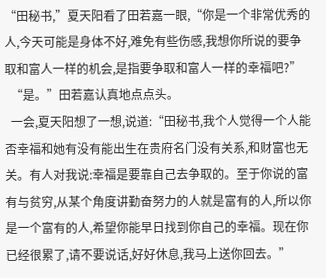“田秘书,”夏天阳看了田若嘉一眼,“你是一个非常优秀的人,今天可能是身体不好,难免有些伤感,我想你所说的要争取和富人一样的机会,是指要争取和富人一样的幸福吧?”
  “是。”田若嘉认真地点点头。
  一会,夏天阳想了一想,说道:“田秘书,我个人觉得一个人能否幸福和她有没有能出生在贵府名门没有关系,和财富也无关。有人对我说:幸福是要靠自己去争取的。至于你说的富有与贫穷,从某个角度讲勤奋努力的人就是富有的人,所以你是一个富有的人,希望你能早日找到你自己的幸福。现在你已经很累了,请不要说话,好好休息,我马上送你回去。”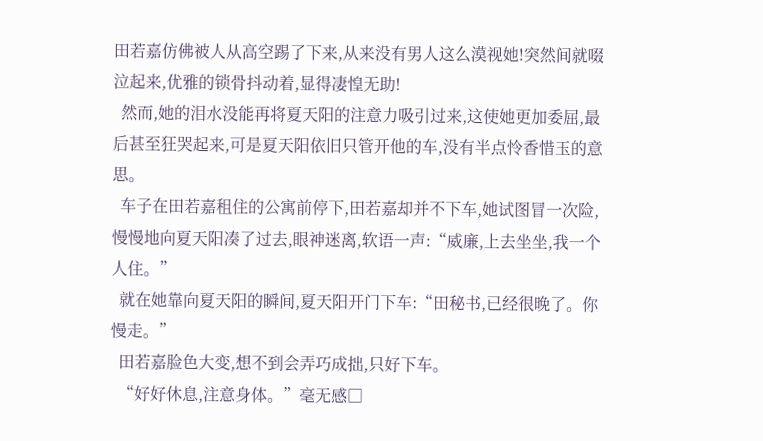田若嘉仿佛被人从高空踢了下来,从来没有男人这么漠视她!突然间就啜泣起来,优雅的锁骨抖动着,显得凄惶无助!
  然而,她的泪水没能再将夏天阳的注意力吸引过来,这使她更加委屈,最后甚至狂哭起来,可是夏天阳依旧只管开他的车,没有半点怜香惜玉的意思。
  车子在田若嘉租住的公寓前停下,田若嘉却并不下车,她试图冒一次险,慢慢地向夏天阳凑了过去,眼神迷离,软语一声:“威廉,上去坐坐,我一个人住。”
  就在她靠向夏天阳的瞬间,夏天阳开门下车:“田秘书,已经很晚了。你慢走。”
  田若嘉脸色大变,想不到会弄巧成拙,只好下车。
  “好好休息,注意身体。”毫无感□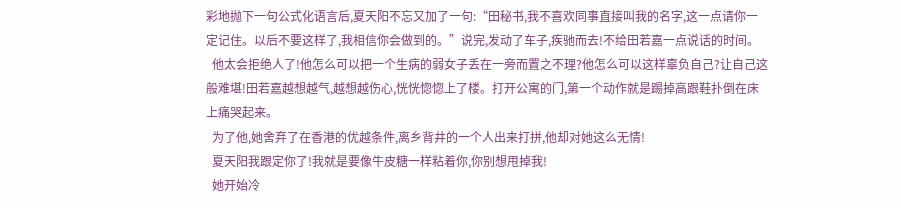彩地抛下一句公式化语言后,夏天阳不忘又加了一句:“田秘书,我不喜欢同事直接叫我的名字,这一点请你一定记住。以后不要这样了,我相信你会做到的。”说完,发动了车子,疾驰而去!不给田若嘉一点说话的时间。
  他太会拒绝人了!他怎么可以把一个生病的弱女子丢在一旁而置之不理?他怎么可以这样辜负自己?让自己这般难堪!田若嘉越想越气,越想越伤心,恍恍惚惚上了楼。打开公寓的门,第一个动作就是踢掉高跟鞋扑倒在床上痛哭起来。
  为了他,她舍弃了在香港的优越条件,离乡背井的一个人出来打拼,他却对她这么无情!
  夏天阳我跟定你了!我就是要像牛皮糖一样粘着你,你别想甩掉我!
  她开始冷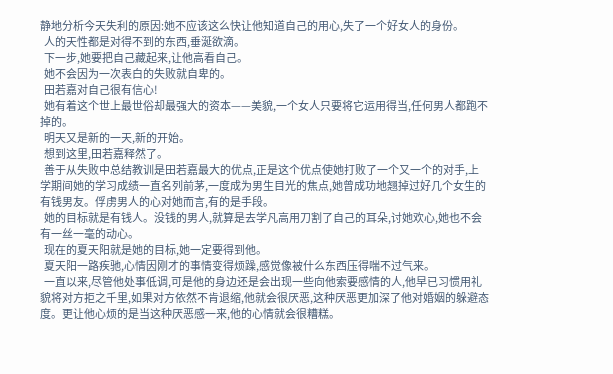静地分析今天失利的原因:她不应该这么快让他知道自己的用心,失了一个好女人的身份。
  人的天性都是对得不到的东西,垂涎欲滴。
  下一步,她要把自己藏起来,让他高看自己。
  她不会因为一次表白的失败就自卑的。
  田若嘉对自己很有信心!
  她有着这个世上最世俗却最强大的资本——美貌,一个女人只要将它运用得当,任何男人都跑不掉的。
  明天又是新的一天,新的开始。
  想到这里,田若嘉释然了。
  善于从失败中总结教训是田若嘉最大的优点,正是这个优点使她打败了一个又一个的对手,上学期间她的学习成绩一直名列前茅,一度成为男生目光的焦点,她曾成功地翘掉过好几个女生的有钱男友。俘虏男人的心对她而言,有的是手段。
  她的目标就是有钱人。没钱的男人,就算是去学凡高用刀割了自己的耳朵,讨她欢心,她也不会有一丝一毫的动心。
  现在的夏天阳就是她的目标,她一定要得到他。
  夏天阳一路疾驰,心情因刚才的事情变得烦躁,感觉像被什么东西压得喘不过气来。
  一直以来,尽管他处事低调,可是他的身边还是会出现一些向他索要感情的人,他早已习惯用礼貌将对方拒之千里,如果对方依然不肯退缩,他就会很厌恶,这种厌恶更加深了他对婚姻的躲避态度。更让他心烦的是当这种厌恶感一来,他的心情就会很糟糕。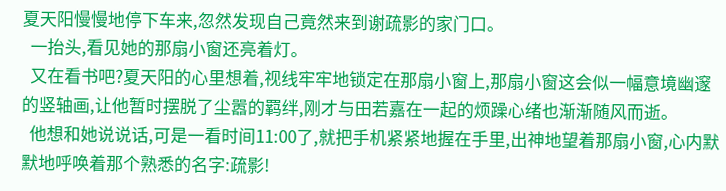夏天阳慢慢地停下车来,忽然发现自己竟然来到谢疏影的家门口。
  一抬头,看见她的那扇小窗还亮着灯。
  又在看书吧?夏天阳的心里想着,视线牢牢地锁定在那扇小窗上,那扇小窗这会似一幅意境幽邃的竖轴画,让他暂时摆脱了尘嚣的羁绊,刚才与田若嘉在一起的烦躁心绪也渐渐随风而逝。
  他想和她说说话,可是一看时间11:00了,就把手机紧紧地握在手里,出神地望着那扇小窗,心内默默地呼唤着那个熟悉的名字:疏影!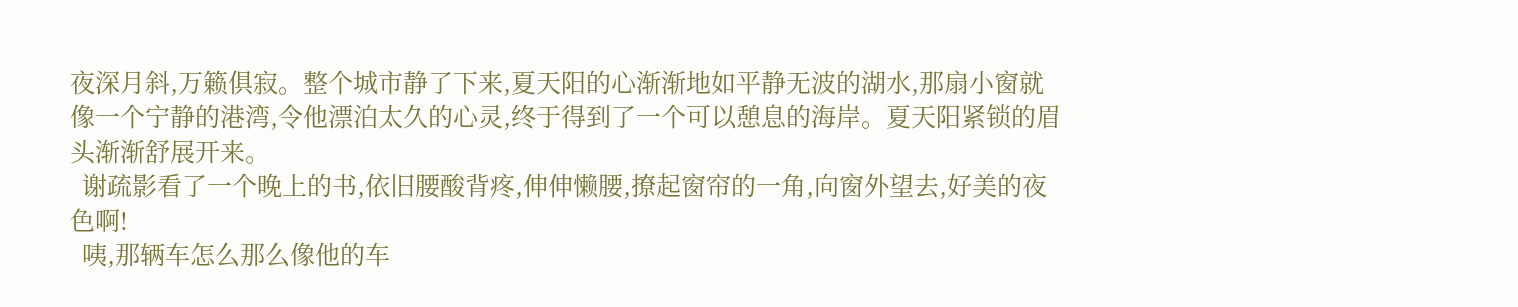夜深月斜,万籁俱寂。整个城市静了下来,夏天阳的心渐渐地如平静无波的湖水,那扇小窗就像一个宁静的港湾,令他漂泊太久的心灵,终于得到了一个可以憩息的海岸。夏天阳紧锁的眉头渐渐舒展开来。
  谢疏影看了一个晚上的书,依旧腰酸背疼,伸伸懒腰,撩起窗帘的一角,向窗外望去,好美的夜色啊!
  咦,那辆车怎么那么像他的车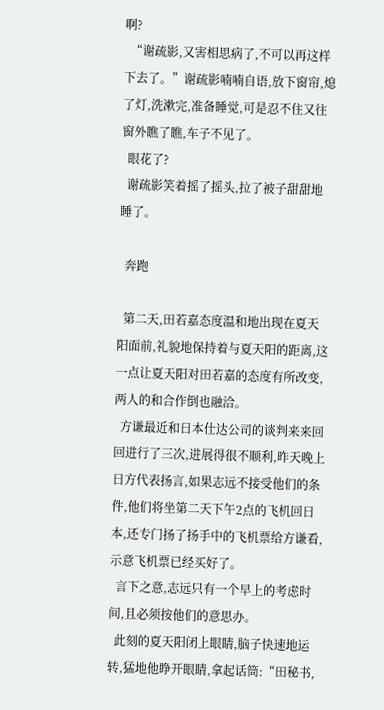啊?
  “谢疏影,又害相思病了,不可以再这样下去了。”谢疏影喃喃自语,放下窗帘,熄了灯,洗漱完,准备睡觉,可是忍不住又往窗外瞧了瞧,车子不见了。
  眼花了?
  谢疏影笑着摇了摇头,拉了被子甜甜地睡了。

  奔跑

  第二天,田若嘉态度温和地出现在夏天阳面前,礼貌地保持着与夏天阳的距离,这一点让夏天阳对田若嘉的态度有所改变,两人的和合作倒也融洽。
  方谦最近和日本仕达公司的谈判来来回回进行了三次,进展得很不顺利,昨天晚上日方代表扬言,如果志远不接受他们的条件,他们将坐第二天下午2点的飞机回日本,还专门扬了扬手中的飞机票给方谦看,示意飞机票已经买好了。
  言下之意,志远只有一个早上的考虑时间,且必须按他们的意思办。
  此刻的夏天阳闭上眼睛,脑子快速地运转,猛地他睁开眼睛,拿起话筒:“田秘书,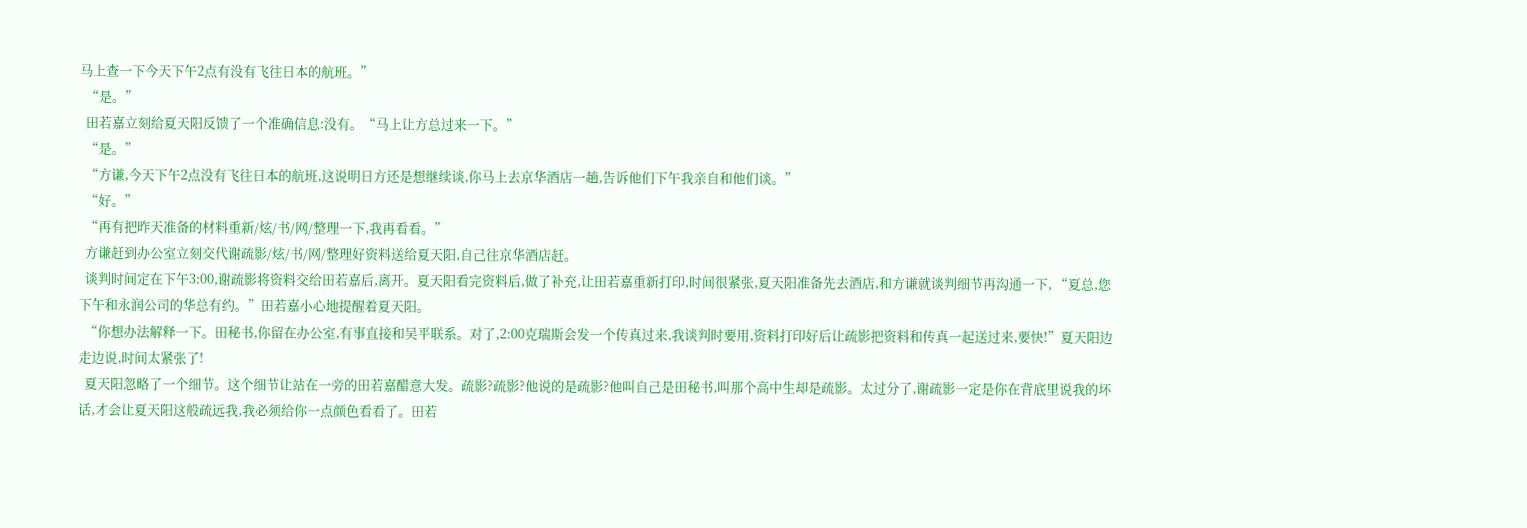马上查一下今天下午2点有没有飞往日本的航班。”
  “是。”
  田若嘉立刻给夏天阳反馈了一个准确信息:没有。“马上让方总过来一下。”
  “是。”
  “方谦,今天下午2点没有飞往日本的航班,这说明日方还是想继续谈,你马上去京华酒店一趟,告诉他们下午我亲自和他们谈。”
  “好。”
  “再有把昨天准备的材料重新/炫/书/网/整理一下,我再看看。”
  方谦赶到办公室立刻交代谢疏影/炫/书/网/整理好资料送给夏天阳,自己往京华酒店赶。
  谈判时间定在下午3:00,谢疏影将资料交给田若嘉后,离开。夏天阳看完资料后,做了补充,让田若嘉重新打印,时间很紧张,夏天阳准备先去酒店,和方谦就谈判细节再沟通一下, “夏总,您下午和永润公司的华总有约。”田若嘉小心地提醒着夏天阳。
  “你想办法解释一下。田秘书,你留在办公室,有事直接和吴平联系。对了,2:00克瑞斯会发一个传真过来,我谈判时要用,资料打印好后让疏影把资料和传真一起送过来,要快!”夏天阳边走边说,时间太紧张了!
  夏天阳忽略了一个细节。这个细节让站在一旁的田若嘉醋意大发。疏影?疏影?他说的是疏影?他叫自己是田秘书,叫那个高中生却是疏影。太过分了,谢疏影一定是你在背底里说我的坏话,才会让夏天阳这般疏远我,我必须给你一点颜色看看了。田若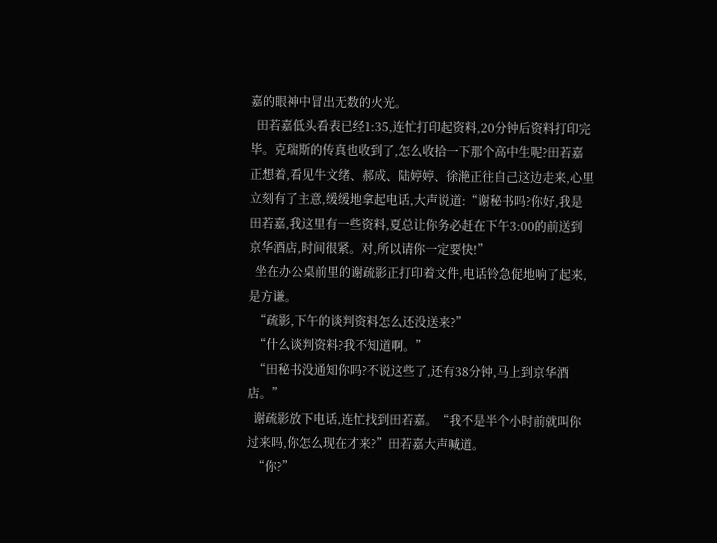嘉的眼神中冒出无数的火光。
  田若嘉低头看表已经1:35,连忙打印起资料,20分钟后资料打印完毕。克瑞斯的传真也收到了,怎么收拾一下那个高中生呢?田若嘉正想着,看见牛文绪、郝成、陆婷婷、徐滟正往自己这边走来,心里立刻有了主意,缓缓地拿起电话,大声说道:“谢秘书吗?你好,我是田若嘉,我这里有一些资料,夏总让你务必赶在下午3:00的前送到京华酒店,时间很紧。对,所以请你一定要快!”
  坐在办公桌前里的谢疏影正打印着文件,电话铃急促地响了起来,是方谦。
  “疏影,下午的谈判资料怎么还没送来?”
  “什么谈判资料?我不知道啊。”
  “田秘书没通知你吗?不说这些了,还有38分钟,马上到京华酒店。”
  谢疏影放下电话,连忙找到田若嘉。“我不是半个小时前就叫你过来吗,你怎么现在才来?”田若嘉大声喊道。
  “你?”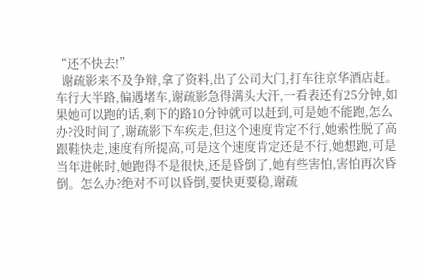“还不快去!”
  谢疏影来不及争辩,拿了资料,出了公司大门,打车往京华酒店赶。车行大半路,偏遇堵车,谢疏影急得满头大汗,一看表还有25分钟,如果她可以跑的话,剩下的路10分钟就可以赶到,可是她不能跑,怎么办?没时间了,谢疏影下车疾走,但这个速度肯定不行,她索性脱了高跟鞋快走,速度有所提高,可是这个速度肯定还是不行,她想跑,可是当年进帐时,她跑得不是很快,还是昏倒了,她有些害怕,害怕再次昏倒。怎么办?绝对不可以昏倒,要快更要稳,谢疏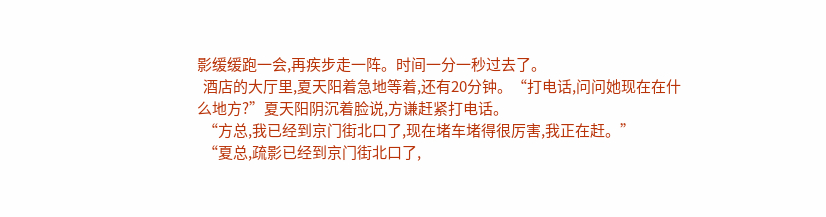影缓缓跑一会,再疾步走一阵。时间一分一秒过去了。
  酒店的大厅里,夏天阳着急地等着,还有20分钟。“打电话,问问她现在在什么地方?”夏天阳阴沉着脸说,方谦赶紧打电话。
  “方总,我已经到京门街北口了,现在堵车堵得很厉害,我正在赶。”
  “夏总,疏影已经到京门街北口了,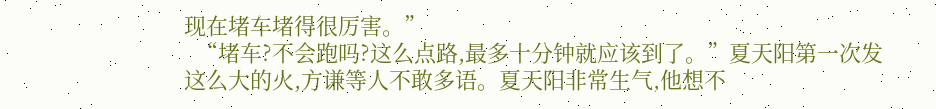现在堵车堵得很厉害。”
  “堵车?不会跑吗?这么点路,最多十分钟就应该到了。”夏天阳第一次发这么大的火,方谦等人不敢多语。夏天阳非常生气,他想不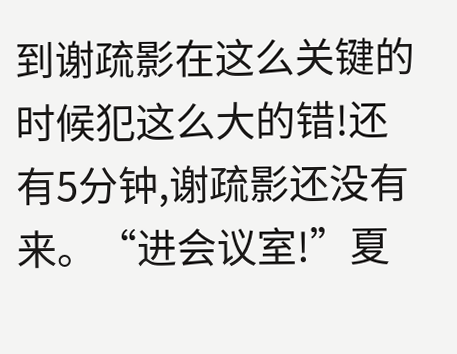到谢疏影在这么关键的时候犯这么大的错!还有5分钟,谢疏影还没有来。“进会议室!”夏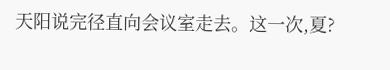天阳说完径直向会议室走去。这一次,夏?